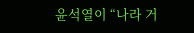윤석열이 “나라 거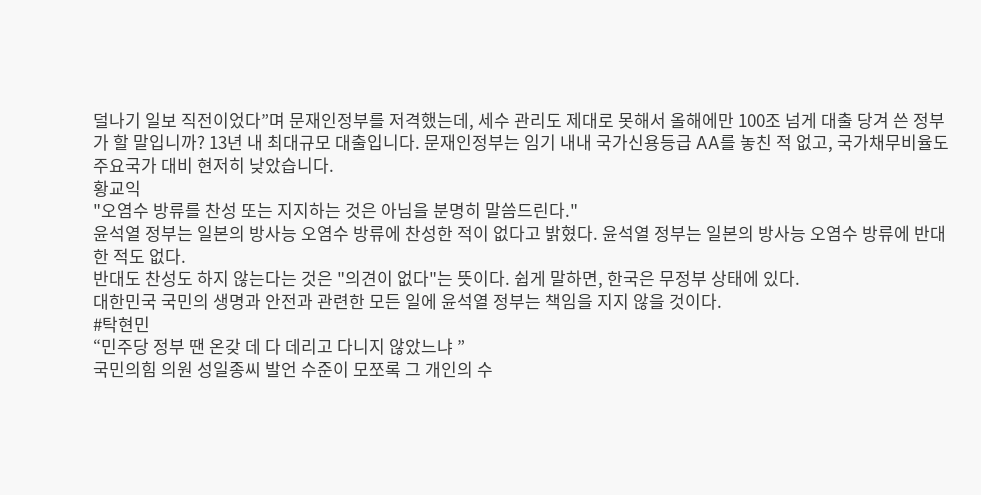덜나기 일보 직전이었다”며 문재인정부를 저격했는데, 세수 관리도 제대로 못해서 올해에만 100조 넘게 대출 당겨 쓴 정부가 할 말입니까? 13년 내 최대규모 대출입니다. 문재인정부는 임기 내내 국가신용등급 AA를 놓친 적 없고, 국가채무비율도 주요국가 대비 현저히 낮았습니다.
황교익
"오염수 방류를 찬성 또는 지지하는 것은 아님을 분명히 말씀드린다."
윤석열 정부는 일본의 방사능 오염수 방류에 찬성한 적이 없다고 밝혔다. 윤석열 정부는 일본의 방사능 오염수 방류에 반대한 적도 없다.
반대도 찬성도 하지 않는다는 것은 "의견이 없다"는 뜻이다. 쉽게 말하면, 한국은 무정부 상태에 있다.
대한민국 국민의 생명과 안전과 관련한 모든 일에 윤석열 정부는 책임을 지지 않을 것이다.
#탁현민
“민주당 정부 땐 온갖 데 다 데리고 다니지 않았느냐 ”
국민의힘 의원 성일종씨 발언 수준이 모쪼록 그 개인의 수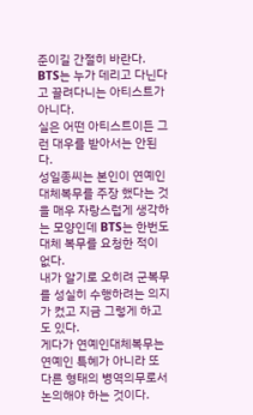준이길 간절히 바란다.
BTS는 누가 데리고 다닌다고 끌려다니는 아티스트가 아니다.
실은 어떤 아티스트이든 그런 대우를 받아서는 안된다.
성일종씨는 본인이 연예인 대체복무를 주장 했다는 것을 매우 자랑스럽게 생각하는 모양인데 BTS는 한번도 대체 복무를 요청한 적이 없다.
내가 알기로 오히려 군복무를 성실히 수행하려는 의지가 컸고 지금 그렇게 하고도 있다.
게다가 연예인대체복무는 연예인 특혜가 아니라 또 다른 형태의 병역의무로서 논의해야 하는 것이다.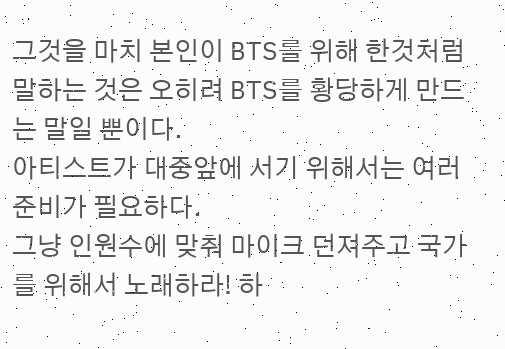그것을 마치 본인이 BTS를 위해 한것처럼 말하는 것은 오히려 BTS를 황당하게 만드는 말일 뿐이다.
아티스트가 대중앞에 서기 위해서는 여러 준비가 필요하다.
그냥 인원수에 맞춰 마이크 던져주고 국가를 위해서 노래하라! 하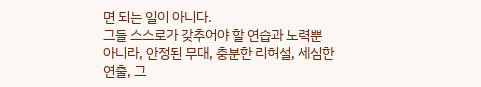면 되는 일이 아니다.
그들 스스로가 갖추어야 할 연습과 노력뿐 아니라, 안정된 무대, 충분한 리허설, 세심한 연출, 그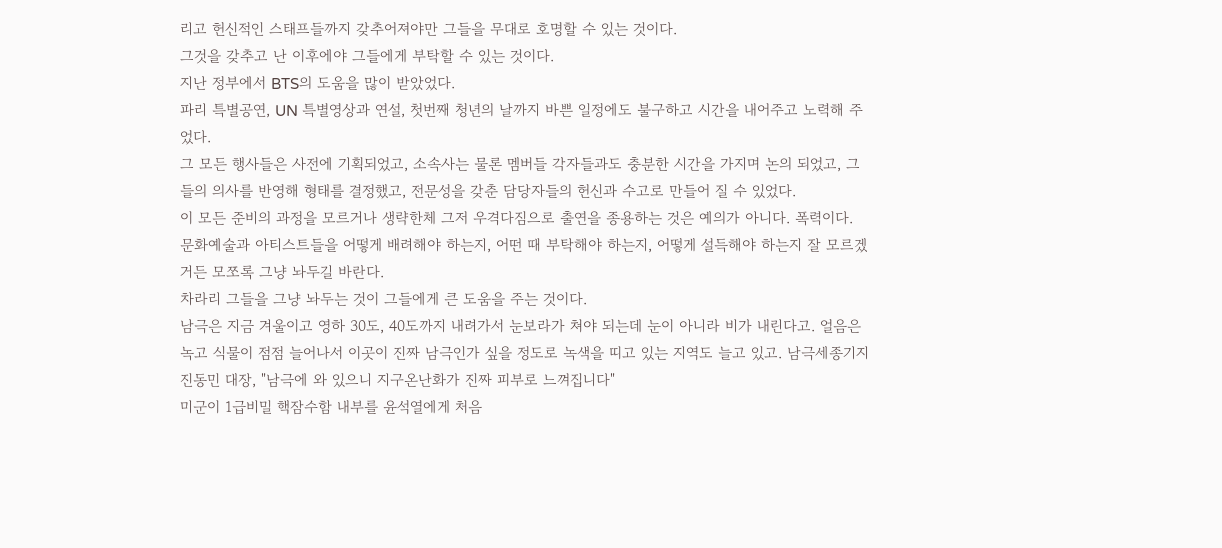리고 헌신적인 스태프들까지 갖추어져야만 그들을 무대로 호명할 수 있는 것이다.
그것을 갖추고 난 이후에야 그들에게 부탁할 수 있는 것이다.
지난 정부에서 BTS의 도움을 많이 받았었다.
파리 특별공연, UN 특별영상과 연설, 첫번째 청년의 날까지 바쁜 일정에도 불구하고 시간을 내어주고 노력해 주었다.
그 모든 행사들은 사전에 기획되었고, 소속사는 물론 멤버들 각자들과도 충분한 시간을 가지며 논의 되었고, 그들의 의사를 반영해 형태를 결정했고, 전문성을 갖춘 담당자들의 헌신과 수고로 만들어 질 수 있었다.
이 모든 준비의 과정을 모르거나 생략한체 그저 우격다짐으로 출연을 종용하는 것은 예의가 아니다. 폭력이다.
문화예술과 아티스트들을 어떻게 배려해야 하는지, 어떤 때 부탁해야 하는지, 어떻게 설득해야 하는지 잘 모르겠거든 모쪼록 그냥 놔두길 바란다.
차라리 그들을 그냥 놔두는 것이 그들에게 큰 도움을 주는 것이다.
남극은 지금 겨울이고 영하 30도, 40도까지 내려가서 눈보라가 쳐야 되는데 눈이 아니라 비가 내린다고. 얼음은 녹고 식물이 점점 늘어나서 이곳이 진짜 남극인가 싶을 정도로 녹색을 띠고 있는 지역도 늘고 있고. 남극세종기지 진동민 대장, "남극에 와 있으니 지구온난화가 진짜 피부로 느껴집니다"
미군이 1급비밀 핵잠수함 내부를 윤석열에게 처음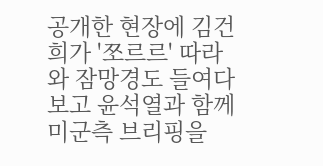공개한 현장에 김건희가 '쪼르르' 따라와 잠망경도 들여다보고 윤석열과 함께 미군측 브리핑을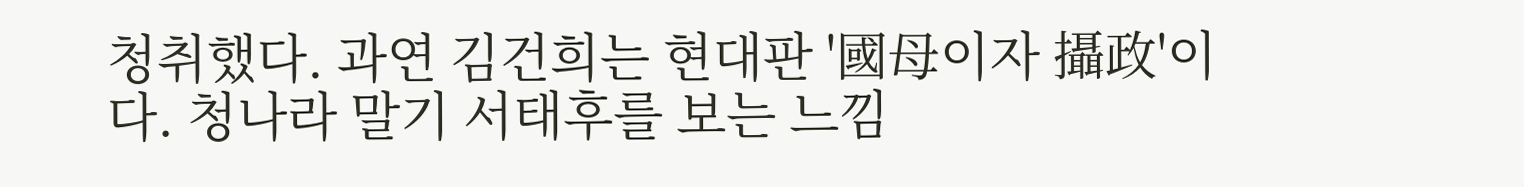청취했다. 과연 김건희는 현대판 '國母이자 攝政'이다. 청나라 말기 서태후를 보는 느낌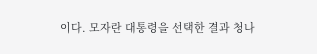이다. 모자란 대통령을 선택한 결과 청나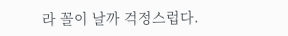라 꼴이 날까 걱정스럽다.